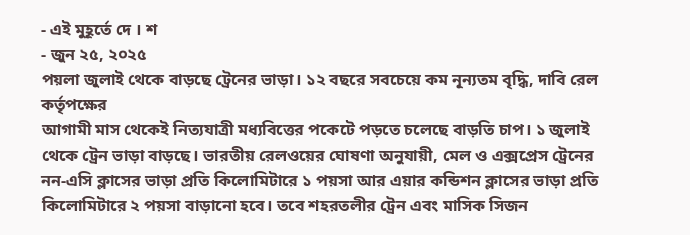- এই মুহূর্তে দে । শ
- জুন ২৫, ২০২৫
পয়লা জুলাই থেকে বাড়ছে ট্রেনের ভাড়া। ১২ বছরে সবচেয়ে কম নূন্যতম বৃদ্ধি, দাবি রেল কর্তৃপক্ষের
আগামী মাস থেকেই নিত্যযাত্রী মধ্যবিত্তের পকেটে পড়তে চলেছে বাড়তি চাপ। ১ জুলাই থেকে ট্রেন ভাড়া বাড়ছে। ভারতীয় রেলওয়ের ঘোষণা অনুযায়ী, মেল ও এক্সপ্রেস ট্রেনের নন-এসি ক্লাসের ভাড়া প্রতি কিলোমিটারে ১ পয়সা আর এয়ার কন্ডিশন ক্লাসের ভাড়া প্রতি কিলোমিটারে ২ পয়সা বাড়ানো হবে। তবে শহরতলীর ট্রেন এবং মাসিক সিজন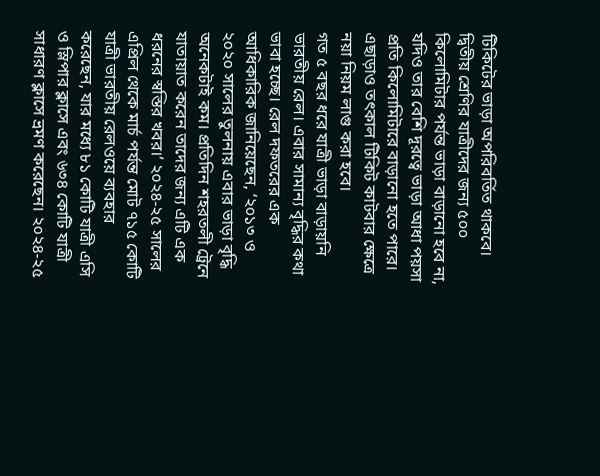টিকিটের ভাড়া অপরিবর্তিত থাকবে। দ্বিতীয় শ্রেণির যাত্রীদের জন্য ৫০০ কিলোমিটার পর্যন্ত ভাড়া বাড়ানো হবে না, যদিও তার বেশি দূরত্বে ভাড়া আধা পয়সা প্রতি কিলোমিটারে বাড়ানো হতে পারে। এছাড়াও তৎকাল টিকিট কাটবার ক্ষেত্রে নয়া নিয়ম লাগু করা হবে।
গত ৫ বছর ধরে যাত্রী ভাড়া বাড়ায়নি ভারতীয় রেল। এবার সামান্য বৃদ্ধির কথা ভাবা হচ্ছে। রেল দফতরের এক আধিকারিক জানিয়েছেন, ‘২০১৩ ও ২০২০ সালের তুলনায় এবার ভাড়া বৃদ্ধি অনেকটাই কম। প্রতিদিন শহরতলী ট্রেনে যাতায়াত করেন তাদের জন্য এটি এক ধরনের স্বস্তির খবর।’ ২০২৪-২৫ সালের এপ্রিল থেকে মার্চ পর্যন্ত মোট ৭১৫ কোটি যাত্রী ভারতীয় রেলওয়ে ব্যবহার করেছেন, যার মধ্যে ৮১ কোটি যাত্রী এসি ও স্লিপার ক্লাসে এবং ৬৩৪ কোটি যাত্রী সাধারণ ক্লাসে ভ্রমণ করেছেন। ২০২৪-২৫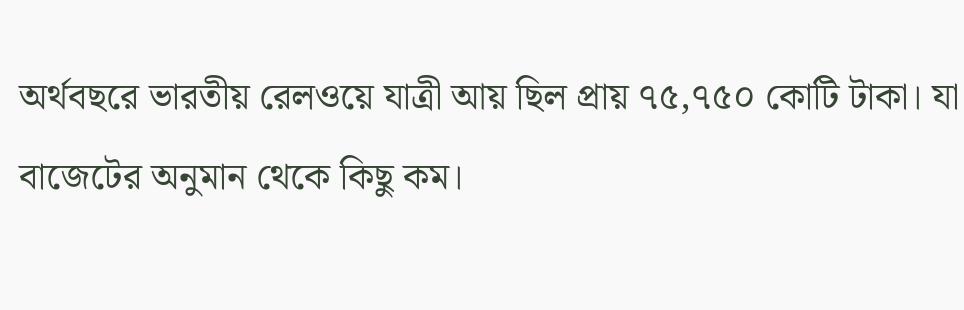অর্থবছরে ভারতীয় রেলওয়ে যাত্রী আয় ছিল প্রায় ৭৫,৭৫০ কোটি টাকা। যা বাজেটের অনুমান থেকে কিছু কম।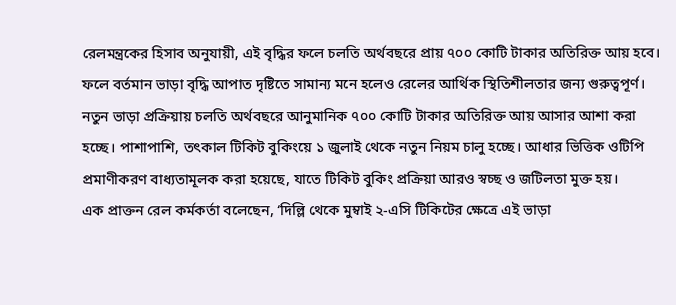রেলমন্ত্রকের হিসাব অনুযায়ী, এই বৃদ্ধির ফলে চলতি অর্থবছরে প্রায় ৭০০ কোটি টাকার অতিরিক্ত আয় হবে। ফলে বর্তমান ভাড়া বৃদ্ধি আপাত দৃষ্টিতে সামান্য মনে হলেও রেলের আর্থিক স্থিতিশীলতার জন্য গুরুত্বপূর্ণ। নতুন ভাড়া প্রক্রিয়ায় চলতি অর্থবছরে আনুমানিক ৭০০ কোটি টাকার অতিরিক্ত আয় আসার আশা করা হচ্ছে। পাশাপাশি, তৎকাল টিকিট বুকিংয়ে ১ জুলাই থেকে নতুন নিয়ম চালু হচ্ছে। আধার ভিত্তিক ওটিপি প্রমাণীকরণ বাধ্যতামূলক করা হয়েছে, যাতে টিকিট বুকিং প্রক্রিয়া আরও স্বচ্ছ ও জটিলতা মুক্ত হয়।
এক প্রাক্তন রেল কর্মকর্তা বলেছেন, ‘দিল্লি থেকে মুম্বাই ২-এসি টিকিটের ক্ষেত্রে এই ভাড়া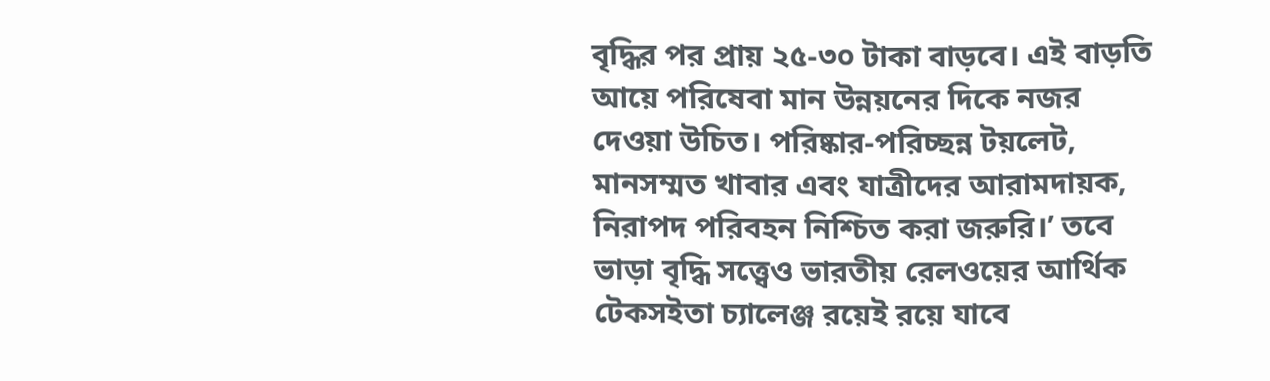বৃদ্ধির পর প্রায় ২৫-৩০ টাকা বাড়বে। এই বাড়তি আয়ে পরিষেবা মান উন্নয়নের দিকে নজর দেওয়া উচিত। পরিষ্কার-পরিচ্ছন্ন টয়লেট, মানসম্মত খাবার এবং যাত্রীদের আরামদায়ক, নিরাপদ পরিবহন নিশ্চিত করা জরুরি।’ তবে ভাড়া বৃদ্ধি সত্ত্বেও ভারতীয় রেলওয়ের আর্থিক টেকসইতা চ্যালেঞ্জ রয়েই রয়ে যাবে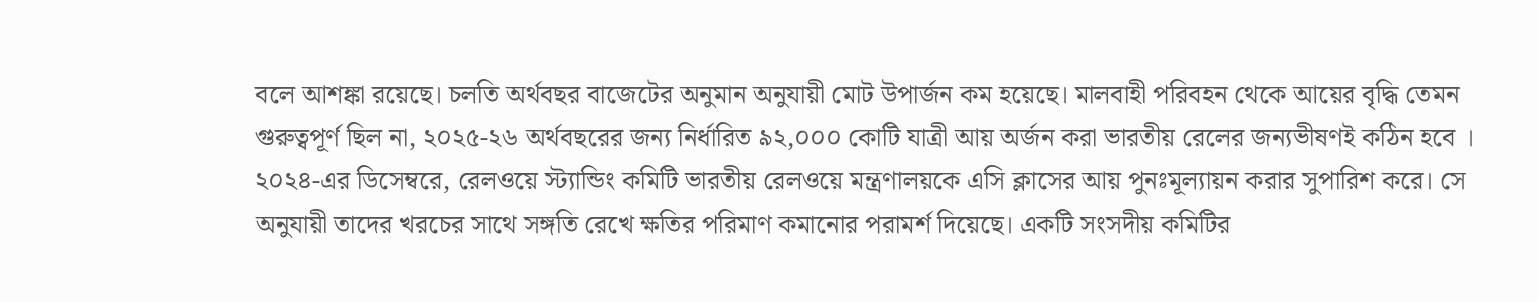বলে আশঙ্কা রয়েছে। চলতি অর্থবছর বাজেটের অনুমান অনুযায়ী মোট উপার্জন কম হয়েছে। মালবাহী পরিবহন থেকে আয়ের বৃদ্ধি তেমন গুরুত্বপূর্ণ ছিল না, ২০২৫-২৬ অর্থবছরের জন্য নির্ধারিত ৯২,০০০ কোটি যাত্রী আয় অর্জন করা ভারতীয় রেলের জন্যভীষণই কঠিন হবে । ২০২৪-এর ডিসেম্বরে, রেলওয়ে স্ট্যান্ডিং কমিটি ভারতীয় রেলওয়ে মন্ত্রণালয়কে এসি ক্লাসের আয় পুনঃমূল্যায়ন করার সুপারিশ করে। সে অনুযায়ী তাদের খরচের সাথে সঙ্গতি রেখে ক্ষতির পরিমাণ কমানোর পরামর্শ দিয়েছে। একটি সংসদীয় কমিটির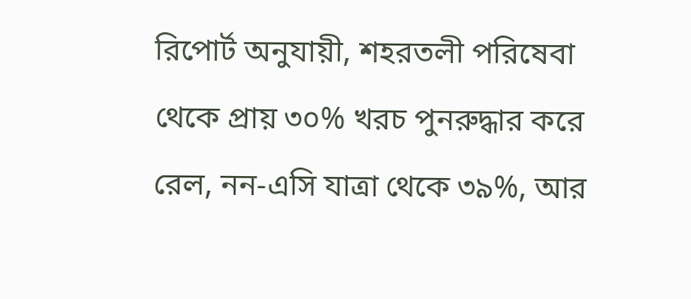রিপোর্ট অনুযায়ী, শহরতলী পরিষেবা থেকে প্রায় ৩০% খরচ পুনরুদ্ধার করে রেল, নন-এসি যাত্রা থেকে ৩৯%, আর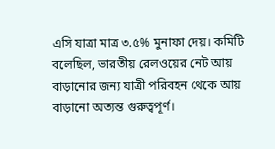এসি যাত্রা মাত্র ৩.৫% মুনাফা দেয়। কমিটি বলেছিল, ভারতীয় রেলওয়ের নেট আয় বাড়ানোর জন্য যাত্রী পরিবহন থেকে আয় বাড়ানো অত্যন্ত গুরুত্বপূর্ণ।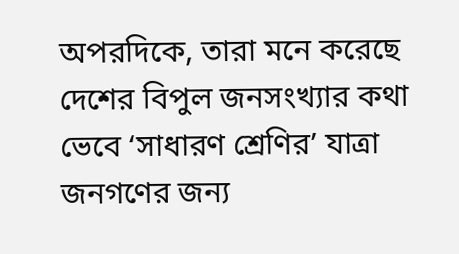অপরদিকে, তারা মনে করেছে দেশের বিপুল জনসংখ্যার কথা ভেবে ‘সাধারণ শ্রেণির’ যাত্রা জনগণের জন্য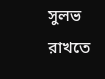সুলভ রাখতে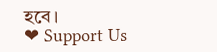হবে।
❤ Support Us